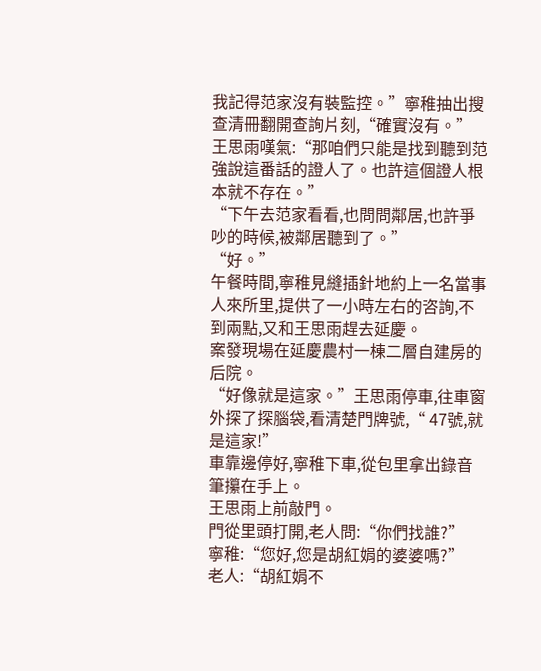我記得范家沒有裝監控。”寧稚抽出搜查清冊翻開查詢片刻,“確實沒有。”
王思雨嘆氣:“那咱們只能是找到聽到范強說這番話的證人了。也許這個證人根本就不存在。”
“下午去范家看看,也問問鄰居,也許爭吵的時候,被鄰居聽到了。”
“好。”
午餐時間,寧稚見縫插針地約上一名當事人來所里,提供了一小時左右的咨詢,不到兩點,又和王思雨趕去延慶。
案發現場在延慶農村一棟二層自建房的后院。
“好像就是這家。”王思雨停車,往車窗外探了探腦袋,看清楚門牌號,“ 47號,就是這家!”
車靠邊停好,寧稚下車,從包里拿出錄音筆攥在手上。
王思雨上前敲門。
門從里頭打開,老人問:“你們找誰?”
寧稚:“您好,您是胡紅娟的婆婆嗎?”
老人:“胡紅娟不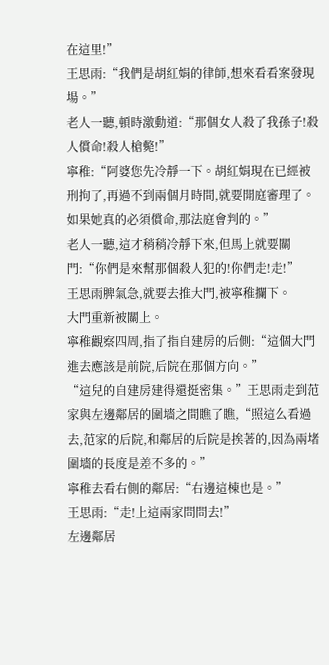在這里!”
王思雨:“我們是胡紅娟的律師,想來看看案發現場。”
老人一聽,頓時激動道:“那個女人殺了我孫子!殺人償命!殺人槍斃!”
寧稚:“阿婆您先冷靜一下。胡紅娟現在已經被刑拘了,再過不到兩個月時間,就要開庭審理了。如果她真的必須償命,那法庭會判的。”
老人一聽,這才稍稍冷靜下來,但馬上就要關門:“你們是來幫那個殺人犯的!你們走!走!”
王思雨脾氣急,就要去推大門,被寧稚攔下。
大門重新被關上。
寧稚觀察四周,指了指自建房的后側:“這個大門進去應該是前院,后院在那個方向。”
“這兒的自建房建得還挺密集。”王思雨走到范家與左邊鄰居的圍墻之間瞧了瞧,“照這么看過去,范家的后院,和鄰居的后院是挨著的,因為兩堵圍墻的長度是差不多的。”
寧稚去看右側的鄰居:“右邊這棟也是。”
王思雨:“走!上這兩家問問去!”
左邊鄰居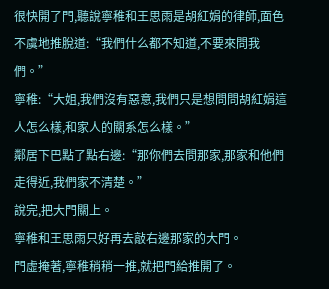很快開了門,聽說寧稚和王思雨是胡紅娟的律師,面色不虞地推脫道:“我們什么都不知道,不要來問我們。”
寧稚:“大姐,我們沒有惡意,我們只是想問問胡紅娟這人怎么樣,和家人的關系怎么樣。”
鄰居下巴點了點右邊:“那你們去問那家,那家和他們走得近,我們家不清楚。”
說完,把大門關上。
寧稚和王思雨只好再去敲右邊那家的大門。
門虛掩著,寧稚稍稍一推,就把門給推開了。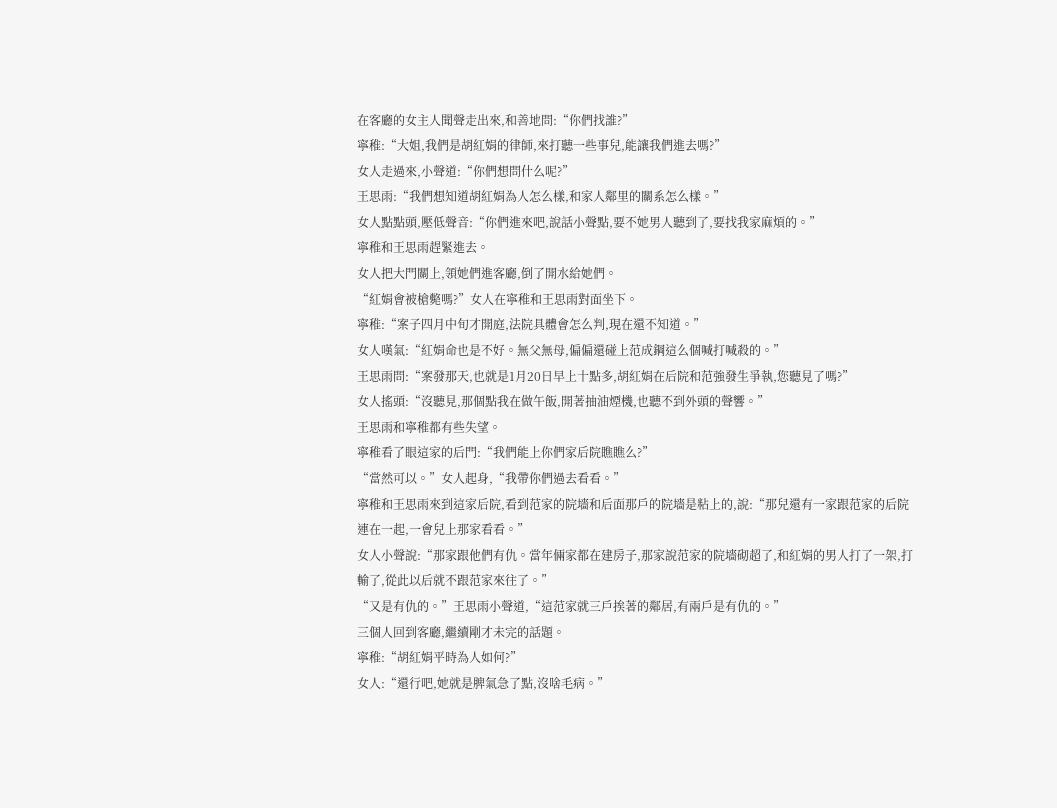在客廳的女主人聞聲走出來,和善地問:“你們找誰?”
寧稚:“大姐,我們是胡紅娟的律師,來打聽一些事兒,能讓我們進去嗎?”
女人走過來,小聲道:“你們想問什么呢?”
王思雨:“我們想知道胡紅娟為人怎么樣,和家人鄰里的關系怎么樣。”
女人點點頭,壓低聲音:“你們進來吧,說話小聲點,要不她男人聽到了,要找我家麻煩的。”
寧稚和王思雨趕緊進去。
女人把大門關上,領她們進客廳,倒了開水給她們。
“紅娟會被槍斃嗎?”女人在寧稚和王思雨對面坐下。
寧稚:“案子四月中旬才開庭,法院具體會怎么判,現在還不知道。”
女人嘆氣:“紅娟命也是不好。無父無母,偏偏還碰上范成鋼這么個喊打喊殺的。”
王思雨問:“案發那天,也就是1月20日早上十點多,胡紅娟在后院和范強發生爭執,您聽見了嗎?”
女人搖頭:“沒聽見,那個點我在做午飯,開著抽油煙機,也聽不到外頭的聲響。”
王思雨和寧稚都有些失望。
寧稚看了眼這家的后門:“我們能上你們家后院瞧瞧么?”
“當然可以。”女人起身,“我帶你們過去看看。”
寧稚和王思雨來到這家后院,看到范家的院墻和后面那戶的院墻是粘上的,說:“那兒還有一家跟范家的后院連在一起,一會兒上那家看看。”
女人小聲說:“那家跟他們有仇。當年倆家都在建房子,那家說范家的院墻砌超了,和紅娟的男人打了一架,打輸了,從此以后就不跟范家來往了。”
“又是有仇的。”王思雨小聲道,“這范家就三戶挨著的鄰居,有兩戶是有仇的。”
三個人回到客廳,繼續剛才未完的話題。
寧稚:“胡紅娟平時為人如何?”
女人:“還行吧,她就是脾氣急了點,沒啥毛病。”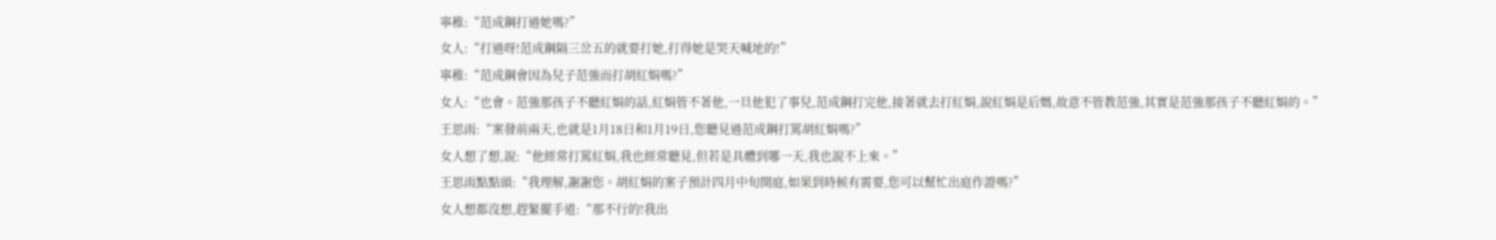寧稚:“范成鋼打過她嗎?”
女人:“打過呀!范成鋼隔三岔五的就要打她,打得她是哭天喊地的!”
寧稚:“范成鋼會因為兒子范強而打胡紅娟嗎?”
女人:“也會。范強那孩子不聽紅娟的話,紅娟管不著他,一旦他犯了事兒,范成鋼打完他,接著就去打紅娟,說紅娟是后媽,故意不管教范強,其實是范強那孩子不聽紅娟的。”
王思雨:“案發前兩天,也就是1月18日和1月19日,您聽見過范成鋼打罵胡紅娟嗎?”
女人想了想,說:“他經常打罵紅娟,我也經常聽見,但若是具體到哪一天,我也說不上來。”
王思雨點點頭:“我理解,謝謝您。胡紅娟的案子預計四月中旬開庭,如果到時候有需要,您可以幫忙出庭作證嗎?”
女人想都沒想,趕緊擺手道:“那不行的!我出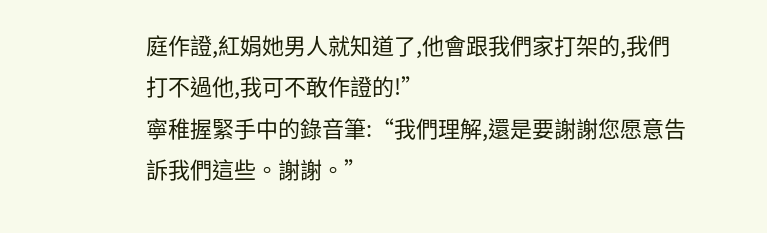庭作證,紅娟她男人就知道了,他會跟我們家打架的,我們打不過他,我可不敢作證的!”
寧稚握緊手中的錄音筆:“我們理解,還是要謝謝您愿意告訴我們這些。謝謝。”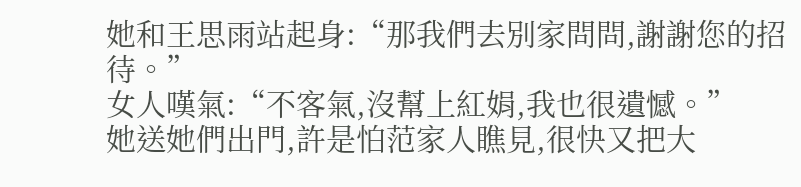她和王思雨站起身:“那我們去別家問問,謝謝您的招待。”
女人嘆氣:“不客氣,沒幫上紅娟,我也很遺憾。”
她送她們出門,許是怕范家人瞧見,很快又把大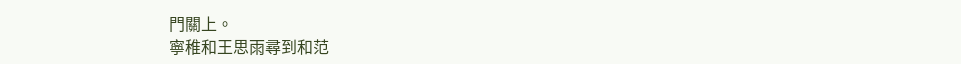門關上。
寧稚和王思雨尋到和范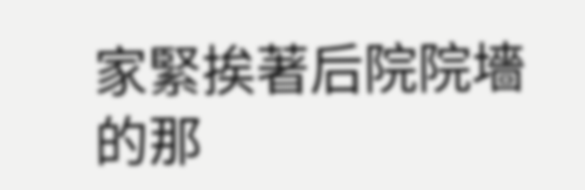家緊挨著后院院墻的那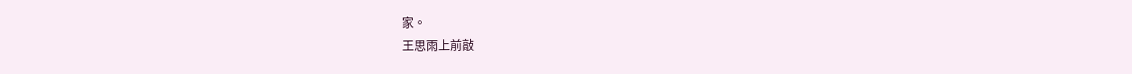家。
王思雨上前敲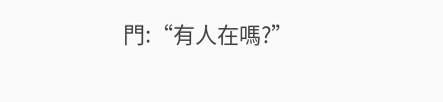門:“有人在嗎?”